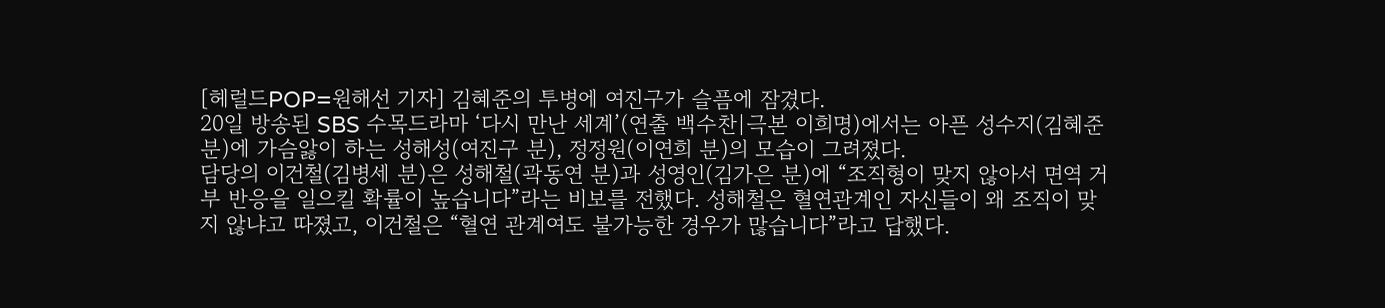[헤럴드POP=원해선 기자] 김혜준의 투병에 여진구가 슬픔에 잠겼다.
20일 방송된 SBS 수목드라마 ‘다시 만난 세계’(연출 백수찬|극본 이희명)에서는 아픈 성수지(김혜준 분)에 가슴앓이 하는 성해성(여진구 분), 정정원(이연희 분)의 모습이 그려졌다.
담당의 이건철(김병세 분)은 성해철(곽동연 분)과 성영인(김가은 분)에 “조직형이 맞지 않아서 면역 거부 반응을 일으킬 확률이 높습니다”라는 비보를 전했다. 성해철은 혈연관계인 자신들이 왜 조직이 맞지 않냐고 따졌고, 이건철은 “혈연 관계여도 불가능한 경우가 많습니다”라고 답했다.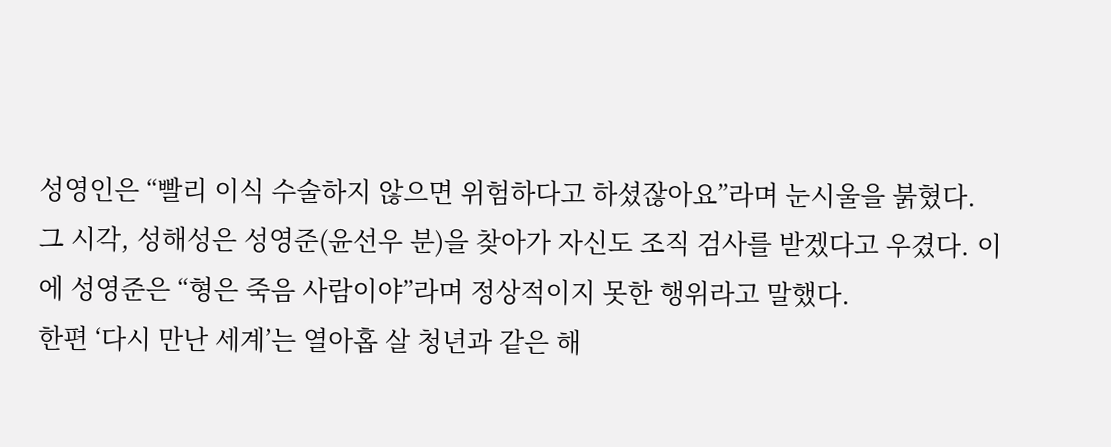성영인은 “빨리 이식 수술하지 않으면 위험하다고 하셨잖아요”라며 눈시울을 붉혔다.
그 시각, 성해성은 성영준(윤선우 분)을 찾아가 자신도 조직 검사를 받겠다고 우겼다. 이에 성영준은 “형은 죽음 사람이야”라며 정상적이지 못한 행위라고 말했다.
한편 ‘다시 만난 세계’는 열아홉 살 청년과 같은 해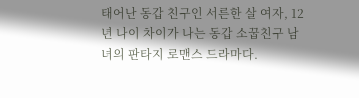태어난 동갑 친구인 서른한 살 여자, 12년 나이 차이가 나는 동갑 소꿉친구 남녀의 판타지 로맨스 드라마다.